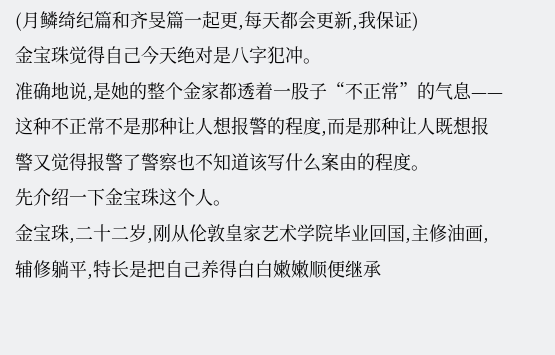(月鳞绮纪篇和齐旻篇一起更,每天都会更新,我保证)
金宝珠觉得自己今天绝对是八字犯冲。
准确地说,是她的整个金家都透着一股子“不正常”的气息——这种不正常不是那种让人想报警的程度,而是那种让人既想报警又觉得报警了警察也不知道该写什么案由的程度。
先介绍一下金宝珠这个人。
金宝珠,二十二岁,刚从伦敦皇家艺术学院毕业回国,主修油画,辅修躺平,特长是把自己养得白白嫩嫩顺便继承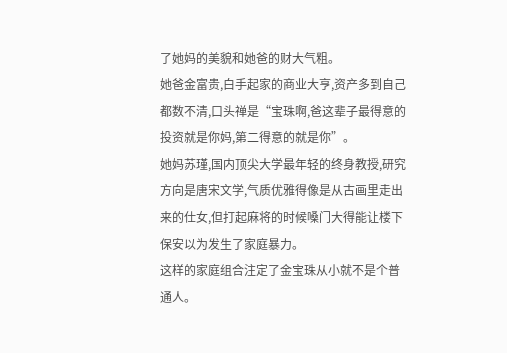了她妈的美貌和她爸的财大气粗。
她爸金富贵,白手起家的商业大亨,资产多到自己都数不清,口头禅是“宝珠啊,爸这辈子最得意的投资就是你妈,第二得意的就是你”。
她妈苏瑾,国内顶尖大学最年轻的终身教授,研究方向是唐宋文学,气质优雅得像是从古画里走出来的仕女,但打起麻将的时候嗓门大得能让楼下保安以为发生了家庭暴力。
这样的家庭组合注定了金宝珠从小就不是个普通人。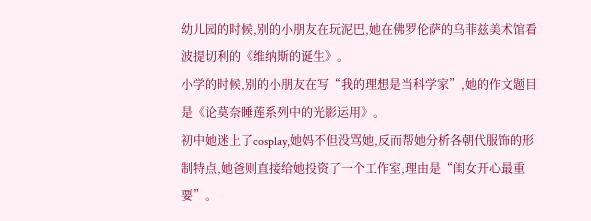幼儿园的时候,别的小朋友在玩泥巴,她在佛罗伦萨的乌菲兹美术馆看波提切利的《维纳斯的诞生》。
小学的时候,别的小朋友在写“我的理想是当科学家”,她的作文题目是《论莫奈睡莲系列中的光影运用》。
初中她迷上了cosplay,她妈不但没骂她,反而帮她分析各朝代服饰的形制特点,她爸则直接给她投资了一个工作室,理由是“闺女开心最重要”。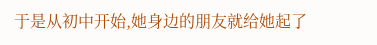于是从初中开始,她身边的朋友就给她起了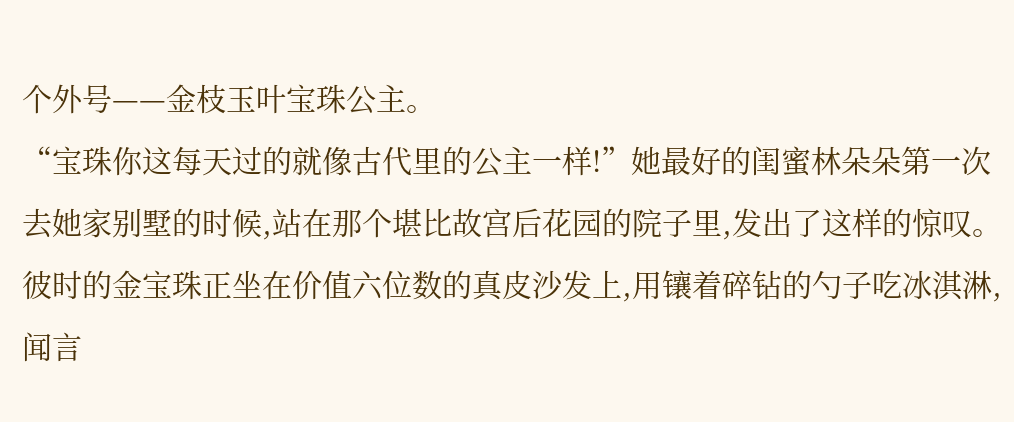个外号——金枝玉叶宝珠公主。
“宝珠你这每天过的就像古代里的公主一样!”她最好的闺蜜林朵朵第一次去她家别墅的时候,站在那个堪比故宫后花园的院子里,发出了这样的惊叹。
彼时的金宝珠正坐在价值六位数的真皮沙发上,用镶着碎钻的勺子吃冰淇淋,闻言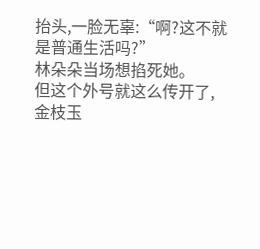抬头,一脸无辜:“啊?这不就是普通生活吗?”
林朵朵当场想掐死她。
但这个外号就这么传开了,金枝玉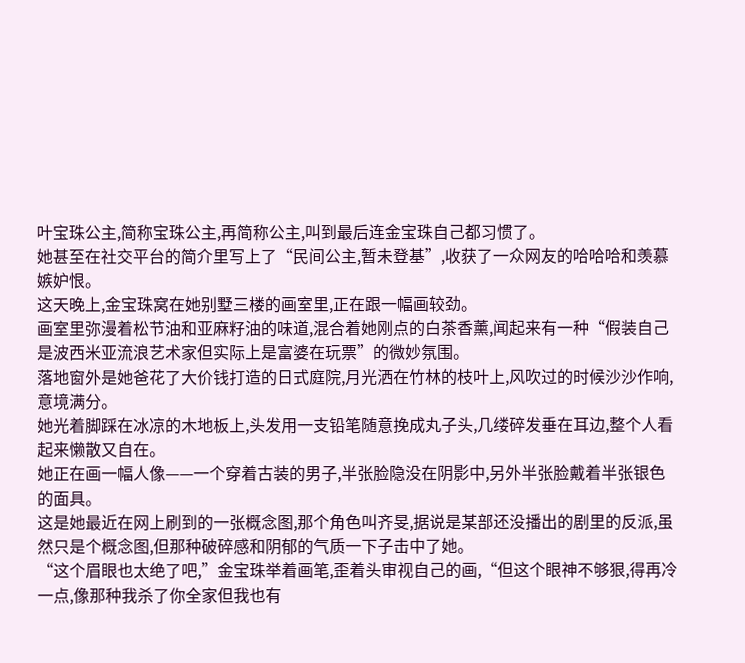叶宝珠公主,简称宝珠公主,再简称公主,叫到最后连金宝珠自己都习惯了。
她甚至在社交平台的简介里写上了“民间公主,暂未登基”,收获了一众网友的哈哈哈和羡慕嫉妒恨。
这天晚上,金宝珠窝在她别墅三楼的画室里,正在跟一幅画较劲。
画室里弥漫着松节油和亚麻籽油的味道,混合着她刚点的白茶香薰,闻起来有一种“假装自己是波西米亚流浪艺术家但实际上是富婆在玩票”的微妙氛围。
落地窗外是她爸花了大价钱打造的日式庭院,月光洒在竹林的枝叶上,风吹过的时候沙沙作响,意境满分。
她光着脚踩在冰凉的木地板上,头发用一支铅笔随意挽成丸子头,几缕碎发垂在耳边,整个人看起来懒散又自在。
她正在画一幅人像——一个穿着古装的男子,半张脸隐没在阴影中,另外半张脸戴着半张银色的面具。
这是她最近在网上刷到的一张概念图,那个角色叫齐旻,据说是某部还没播出的剧里的反派,虽然只是个概念图,但那种破碎感和阴郁的气质一下子击中了她。
“这个眉眼也太绝了吧,”金宝珠举着画笔,歪着头审视自己的画,“但这个眼神不够狠,得再冷一点,像那种我杀了你全家但我也有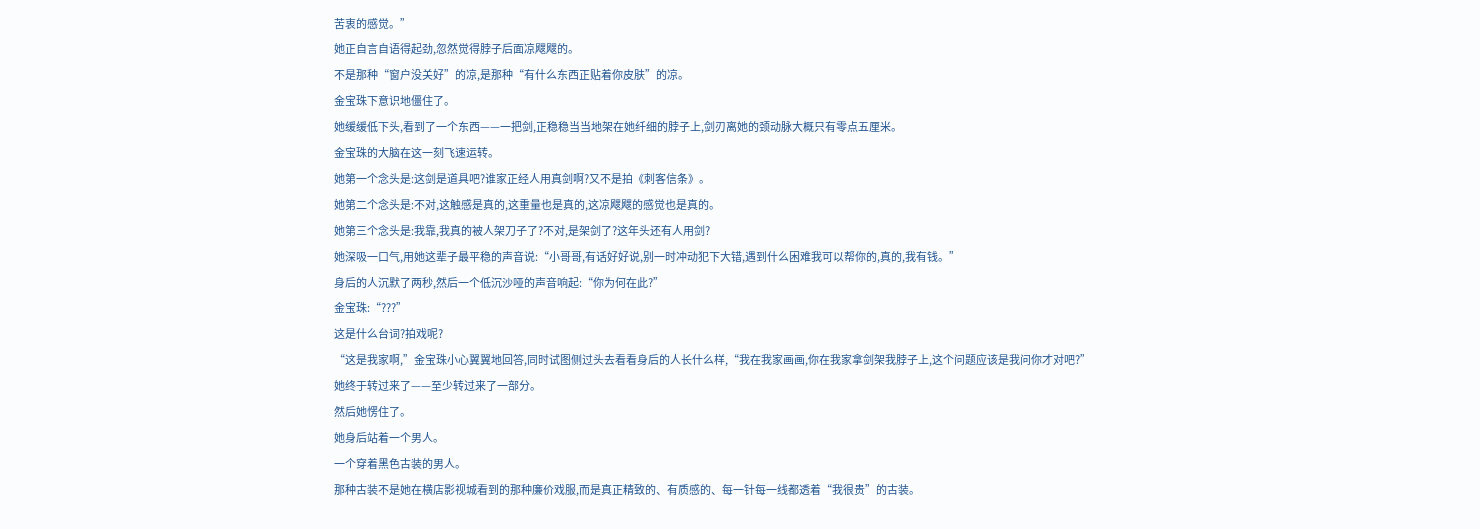苦衷的感觉。”
她正自言自语得起劲,忽然觉得脖子后面凉飕飕的。
不是那种“窗户没关好”的凉,是那种“有什么东西正贴着你皮肤”的凉。
金宝珠下意识地僵住了。
她缓缓低下头,看到了一个东西——一把剑,正稳稳当当地架在她纤细的脖子上,剑刃离她的颈动脉大概只有零点五厘米。
金宝珠的大脑在这一刻飞速运转。
她第一个念头是:这剑是道具吧?谁家正经人用真剑啊?又不是拍《刺客信条》。
她第二个念头是:不对,这触感是真的,这重量也是真的,这凉飕飕的感觉也是真的。
她第三个念头是:我靠,我真的被人架刀子了?不对,是架剑了?这年头还有人用剑?
她深吸一口气,用她这辈子最平稳的声音说:“小哥哥,有话好好说,别一时冲动犯下大错,遇到什么困难我可以帮你的,真的,我有钱。”
身后的人沉默了两秒,然后一个低沉沙哑的声音响起:“你为何在此?”
金宝珠:“???”
这是什么台词?拍戏呢?
“这是我家啊,”金宝珠小心翼翼地回答,同时试图侧过头去看看身后的人长什么样,“我在我家画画,你在我家拿剑架我脖子上,这个问题应该是我问你才对吧?”
她终于转过来了——至少转过来了一部分。
然后她愣住了。
她身后站着一个男人。
一个穿着黑色古装的男人。
那种古装不是她在横店影视城看到的那种廉价戏服,而是真正精致的、有质感的、每一针每一线都透着“我很贵”的古装。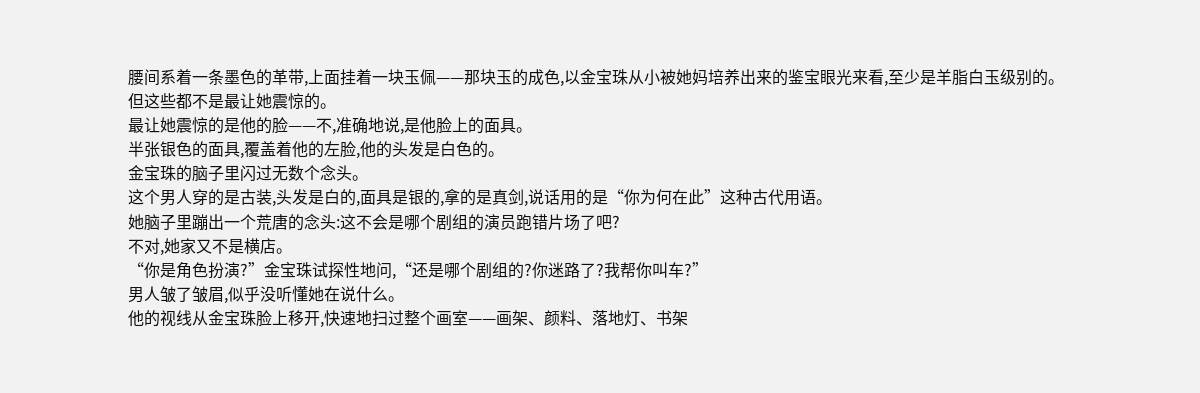腰间系着一条墨色的革带,上面挂着一块玉佩——那块玉的成色,以金宝珠从小被她妈培养出来的鉴宝眼光来看,至少是羊脂白玉级别的。
但这些都不是最让她震惊的。
最让她震惊的是他的脸——不,准确地说,是他脸上的面具。
半张银色的面具,覆盖着他的左脸,他的头发是白色的。
金宝珠的脑子里闪过无数个念头。
这个男人穿的是古装,头发是白的,面具是银的,拿的是真剑,说话用的是“你为何在此”这种古代用语。
她脑子里蹦出一个荒唐的念头:这不会是哪个剧组的演员跑错片场了吧?
不对,她家又不是横店。
“你是角色扮演?”金宝珠试探性地问,“还是哪个剧组的?你迷路了?我帮你叫车?”
男人皱了皱眉,似乎没听懂她在说什么。
他的视线从金宝珠脸上移开,快速地扫过整个画室——画架、颜料、落地灯、书架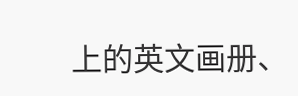上的英文画册、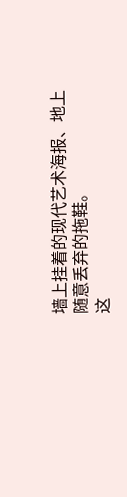墙上挂着的现代艺术海报、地上随意丢弃的拖鞋。
这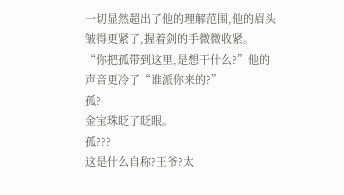一切显然超出了他的理解范围,他的眉头皱得更紧了,握着剑的手微微收紧。
“你把孤带到这里,是想干什么?”他的声音更冷了“谁派你来的?”
孤?
金宝珠眨了眨眼。
孤???
这是什么自称?王爷?太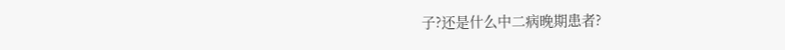子?还是什么中二病晚期患者?